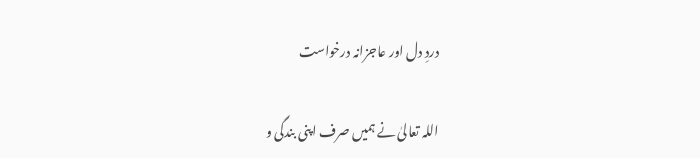دردِ دل اور عاجزانہ درخواست

اللہ تعالیٰ نے ہمیں صرف اپنی بندگی و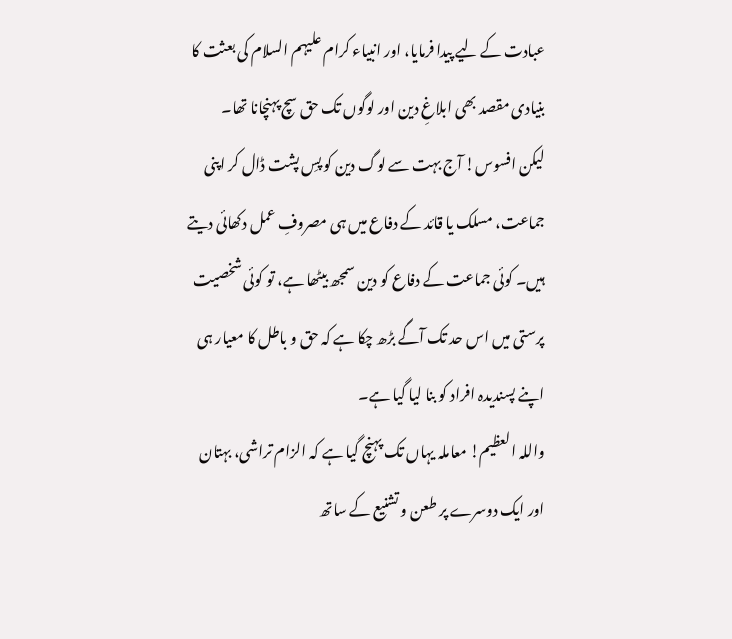عبادت کے لیے پیدا فرمایا، اور انبیاء کرام علیہم السلام کی بعثت کا بنیادی مقصد بھی ابلاغِ دین اور لوگوں تک حق سچ پہنچانا تھا۔
لیکن افسوس! آج بہت سے لوگ دین کو پسِ پشت ڈال کر اپنی جماعت، مسلک یا قائد کے دفاع میں ہی مصروفِ عمل دکھائی دیتے ہیں۔ کوئی جماعت کے دفاع کو دین سمجھ بیٹھا ہے، تو کوئی شخصیت پرستی میں اس حد تک آگے بڑھ چکا ہے کہ حق و باطل کا معیار ہی اپنے پسندیدہ افراد کو بنا لیا گیا ہے۔
واللہ العظیم! معاملہ یہاں تک پہنچ گیا ہے کہ الزام تراشی، بہتان اور ایک دوسرے پر طعن و تشنیع کے ساتھ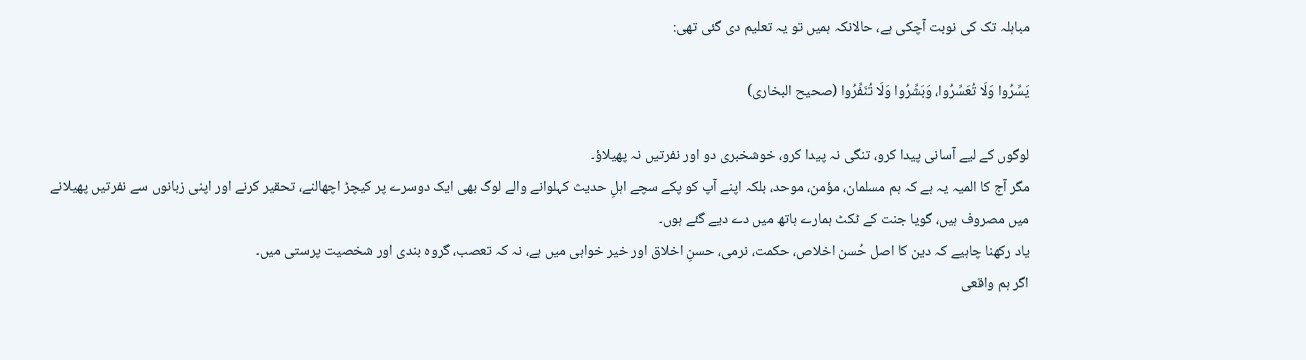مباہلہ تک کی نوبت آچکی ہے، حالانکہ ہمیں تو یہ تعلیم دی گئی تھی:

يَسِّرُوا وَلَا تُعَسِّرُوا، وَبَشِّرُوا وَلَا تُنَفِّرُوا (صحیح البخاری)

لوگوں کے لیے آسانی پیدا کرو، تنگی نہ پیدا کرو، خوشخبری دو اور نفرتیں نہ پھیلاؤ۔
مگر آج کا المیہ یہ ہے کہ ہم مسلمان، مؤمن، موحد، بلکہ اپنے آپ کو پکے سچے اہلِ حدیث کہلوانے والے لوگ بھی ایک دوسرے پر کیچڑ اچھالنے، تحقیر کرنے اور اپنی زبانوں سے نفرتیں پھیلانے میں مصروف ہیں، گویا جنت کے ٹکٹ ہمارے ہاتھ میں دے دیے گئے ہوں۔
یاد رکھنا چاہیے کہ دین کا اصل حُسن اخلاص، حکمت، نرمی، حسنِ اخلاق اور خیر خواہی میں ہے، نہ کہ تعصب، گروہ بندی اور شخصیت پرستی میں۔
اگر ہم واقعی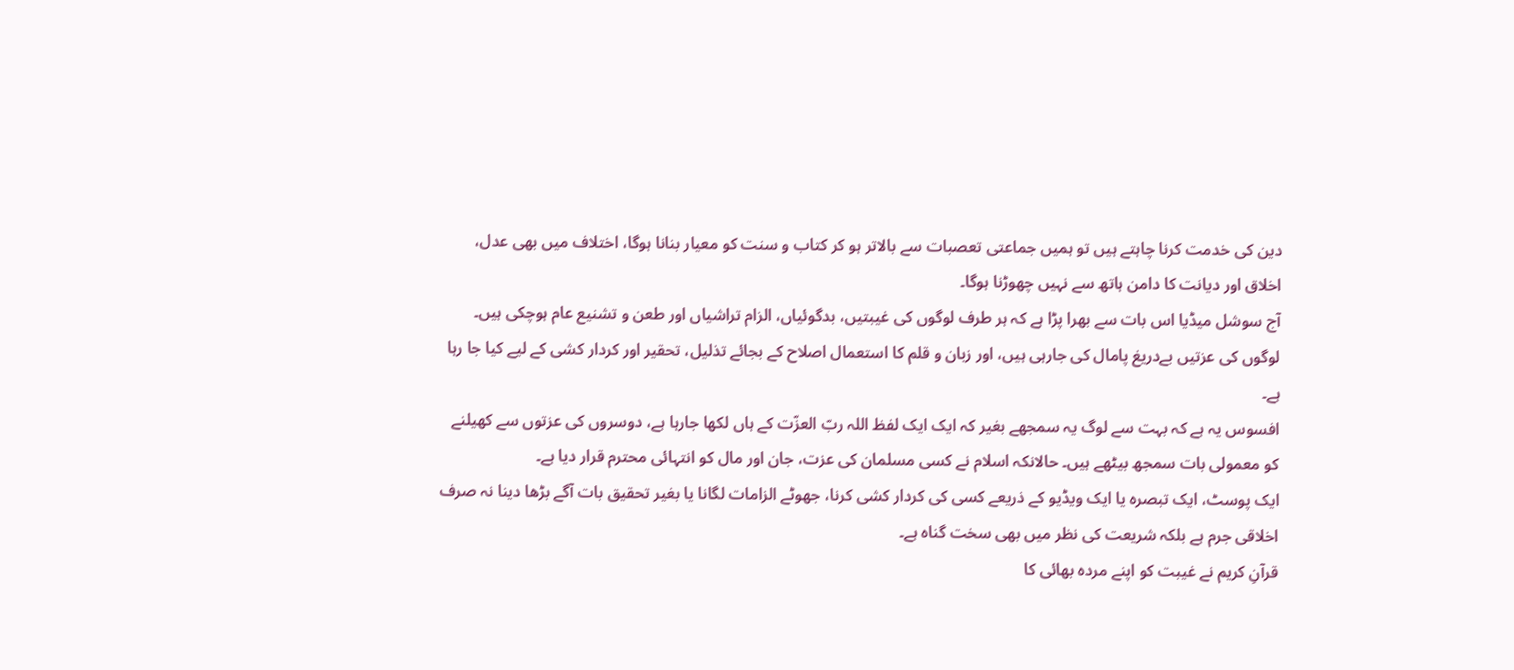دین کی خدمت کرنا چاہتے ہیں تو ہمیں جماعتی تعصبات سے بالاتر ہو کر کتاب و سنت کو معیار بنانا ہوگا، اختلاف میں بھی عدل، اخلاق اور دیانت کا دامن ہاتھ سے نہیں چھوڑنا ہوگا۔
آج سوشل میڈیا اس بات سے بھرا پڑا ہے کہ ہر طرف لوگوں کی غیبتیں، بدگوئیاں، الزام تراشیاں اور طعن و تشنیع عام ہوچکی ہیں۔
لوگوں کی عزتیں بےدریغ پامال کی جارہی ہیں، اور زبان و قلم کا استعمال اصلاح کے بجائے تذلیل، تحقیر اور کردار کشی کے لیے کیا جا رہا ہے۔
افسوس یہ ہے کہ بہت سے لوگ یہ سمجھے بغیر کہ ایک ایک لفظ اللہ ربّ العزّت کے ہاں لکھا جارہا ہے، دوسروں کی عزتوں سے کھیلنے کو معمولی بات سمجھ بیٹھے ہیں۔ حالانکہ اسلام نے کسی مسلمان کی عزت، جان اور مال کو انتہائی محترم قرار دیا ہے۔
ایک پوسٹ، ایک تبصرہ یا ایک ویڈیو کے ذریعے کسی کی کردار کشی کرنا، جھوٹے الزامات لگانا یا بغیر تحقیق بات آگے بڑھا دینا نہ صرف اخلاقی جرم ہے بلکہ شریعت کی نظر میں بھی سخت گناہ ہے۔
قرآنِ کریم نے غیبت کو اپنے مردہ بھائی کا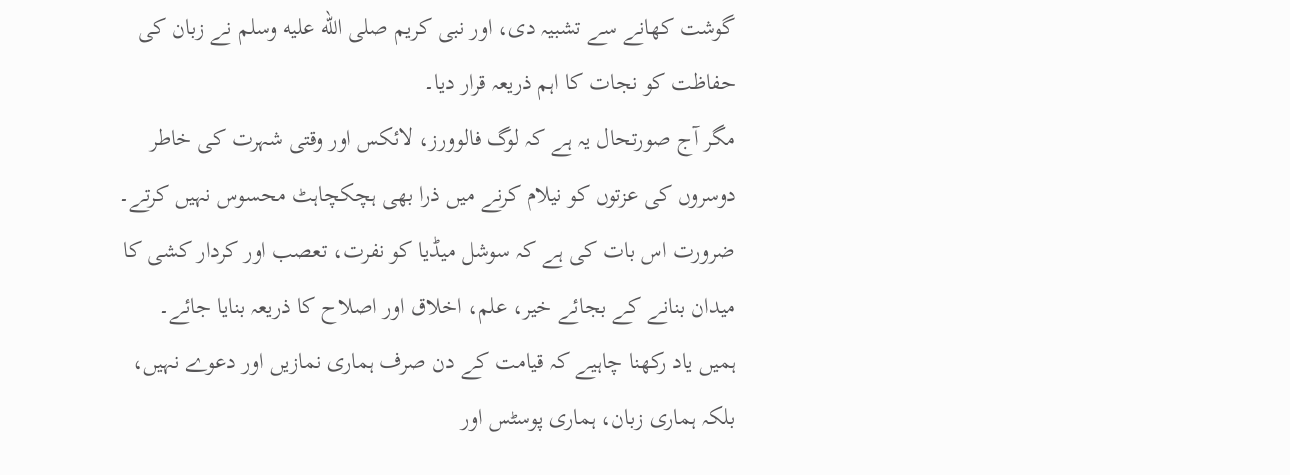گوشت کھانے سے تشبیہ دی، اور نبی کریم صلى الله عليه وسلم نے زبان کی حفاظت کو نجات کا اہم ذریعہ قرار دیا۔
مگر آج صورتحال یہ ہے کہ لوگ فالوورز، لائکس اور وقتی شہرت کی خاطر دوسروں کی عزتوں کو نیلام کرنے میں ذرا بھی ہچکچاہٹ محسوس نہیں کرتے۔
ضرورت اس بات کی ہے کہ سوشل میڈیا کو نفرت، تعصب اور کردار کشی کا میدان بنانے کے بجائے خیر، علم، اخلاق اور اصلاح کا ذریعہ بنایا جائے۔
ہمیں یاد رکھنا چاہیے کہ قیامت کے دن صرف ہماری نمازیں اور دعوے نہیں، بلکہ ہماری زبان، ہماری پوسٹس اور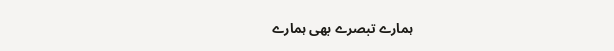ہمارے تبصرے بھی ہمارے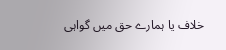خلاف یا ہمارے حق میں گواہی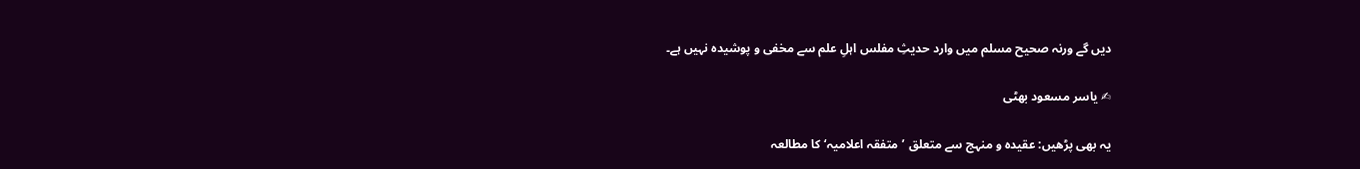دیں گے ورنہ صحیح مسلم میں وارد حدیثِ مفلس اہلِ علم سے مخفی و پوشیدہ نہیں ہے۔

✍ یاسر مسعود بھٹی

یہ بھی پڑھیں: عقیدہ و منہج سے متعلق ’متفقہ اعلامیہ‘ کا مطالعہ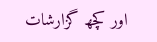اور کچھ گزارشات